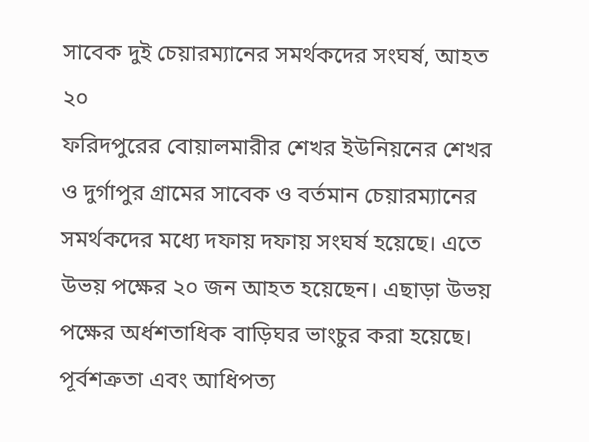সাবেক দুই চেয়ারম্যানের সমর্থকদের সংঘর্ষ, আহত ২০
ফরিদপুরের বোয়ালমারীর শেখর ইউনিয়নের শেখর ও দুর্গাপুর গ্রামের সাবেক ও বর্তমান চেয়ারম্যানের সমর্থকদের মধ্যে দফায় দফায় সংঘর্ষ হয়েছে। এতে উভয় পক্ষের ২০ জন আহত হয়েছেন। এছাড়া উভয় পক্ষের অর্ধশতাধিক বাড়িঘর ভাংচুর করা হয়েছে।
পূর্বশত্রুতা এবং আধিপত্য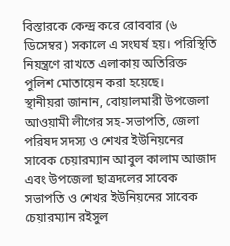বিস্তারকে কেন্দ্র করে রোববার (৬ ডিসেম্বর) সকালে এ সংঘর্ষ হয়। পরিস্থিতি নিয়ন্ত্রণে রাখতে এলাকায় অতিরিক্ত পুলিশ মোতায়েন করা হয়েছে।
স্থানীয়রা জানান, বোয়ালমারী উপজেলা আওয়ামী লীগের সহ-সভাপতি, জেলা পরিষদ সদস্য ও শেখর ইউনিয়নের সাবেক চেয়ারম্যান আবুল কালাম আজাদ এবং উপজেলা ছাত্রদলের সাবেক সভাপতি ও শেখর ইউনিয়নের সাবেক চেয়ারম্যান রইসুল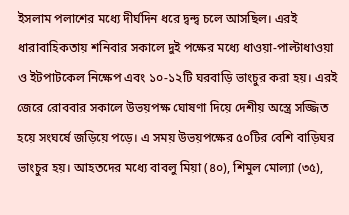ইসলাম পলাশের মধ্যে দীর্ঘদিন ধরে দ্বন্দ্ব চলে আসছিল। এরই ধারাবাহিকতায় শনিবার সকালে দুই পক্ষের মধ্যে ধাওয়া-পাল্টাধাওয়া ও ইটপাটকেল নিক্ষেপ এবং ১০-১২টি ঘরবাড়ি ভাংচুর করা হয়। এরই জেরে রোববার সকালে উভয়পক্ষ ঘোষণা দিয়ে দেশীয় অস্ত্রে সজ্জিত হয়ে সংঘর্ষে জড়িয়ে পড়ে। এ সময় উভয়পক্ষের ৫০টির বেশি বাড়িঘর ভাংচুর হয়। আহতদের মধ্যে বাবলু মিয়া (৪০), শিমুল মোল্যা (৩৫),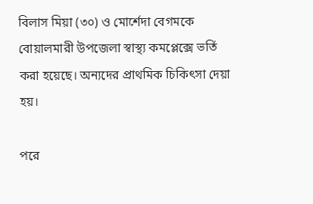বিলাস মিয়া (৩০) ও মোর্শেদা বেগমকে বোয়ালমারী উপজেলা স্বাস্থ্য কমপ্লেক্সে ভর্তি করা হয়েছে। অন্যদের প্রাথমিক চিকিৎসা দেয়া হয়।

পরে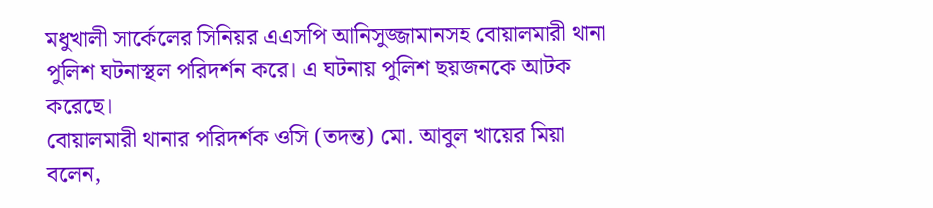মধুখালী সার্কেলের সিনিয়র এএসপি আনিসুজ্জামানসহ বোয়ালমারী থানা পুলিশ ঘটনাস্থল পরিদর্শন করে। এ ঘটনায় পুলিশ ছয়জনকে আটক করেছে।
বোয়ালমারী থানার পরিদর্শক ওসি (তদন্ত) মো. আবুল খায়ের মিয়া বলেন,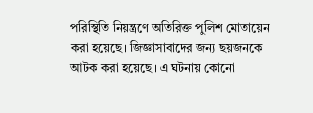পরিস্থিতি নিয়ন্ত্রণে অতিরিক্ত পুলিশ মোতায়েন করা হয়েছে। জিজ্ঞাসাবাদের জন্য ছয়জনকে আটক করা হয়েছে। এ ঘটনায় কোনো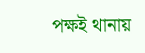পক্ষই থানায়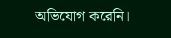অভিযোগ করেনি।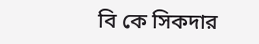বি কে সিকদার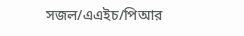সজল/এএইচ/পিআর